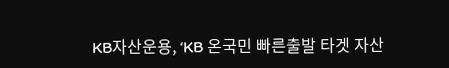KB자산운용, ‘KB 온국민 빠른출발 타겟 자산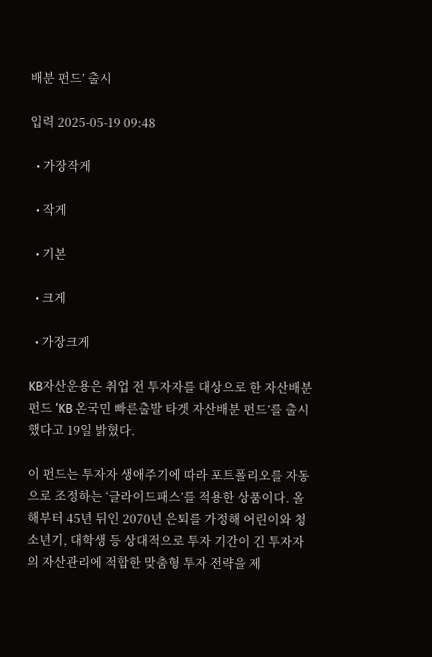배분 펀드’ 출시

입력 2025-05-19 09:48

  • 가장작게

  • 작게

  • 기본

  • 크게

  • 가장크게

KB자산운용은 취업 전 투자자를 대상으로 한 자산배분 펀드 ‘KB 온국민 빠른출발 타겟 자산배분 펀드’를 출시했다고 19일 밝혔다.

이 펀드는 투자자 생애주기에 따라 포트폴리오를 자동으로 조정하는 ‘글라이드패스’를 적용한 상품이다. 올해부터 45년 뒤인 2070년 은퇴를 가정해 어린이와 청소년기, 대학생 등 상대적으로 투자 기간이 긴 투자자의 자산관리에 적합한 맞춤형 투자 전략을 제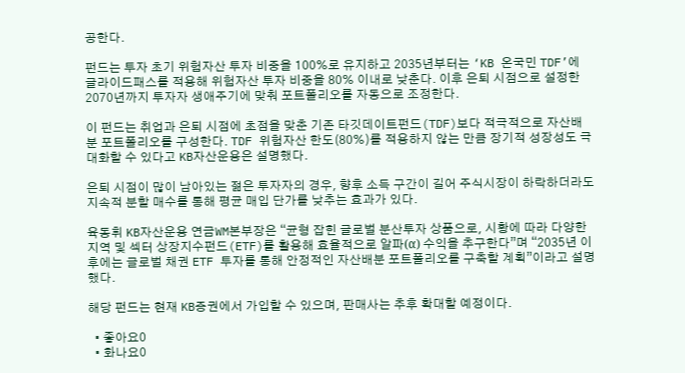공한다.

펀드는 투자 초기 위험자산 투자 비중을 100%로 유지하고 2035년부터는 ‘KB 온국민 TDF’에 글라이드패스를 적용해 위험자산 투자 비중을 80% 이내로 낮춘다. 이후 은퇴 시점으로 설정한 2070년까지 투자자 생애주기에 맞춰 포트폴리오를 자동으로 조정한다.

이 펀드는 취업과 은퇴 시점에 초점을 맞춘 기존 타깃데이트펀드(TDF)보다 적극적으로 자산배분 포트폴리오를 구성한다. TDF 위험자산 한도(80%)를 적용하지 않는 만큼 장기적 성장성도 극대화할 수 있다고 KB자산운용은 설명했다.

은퇴 시점이 많이 남아있는 젊은 투자자의 경우, 향후 소득 구간이 길어 주식시장이 하락하더라도 지속적 분할 매수를 통해 평균 매입 단가를 낮추는 효과가 있다.

육동휘 KB자산운용 연금WM본부장은 “균형 잡힌 글로벌 분산투자 상품으로, 시황에 따라 다양한 지역 및 섹터 상장지수펀드(ETF)를 활용해 효율적으로 알파(α) 수익을 추구한다”며 “2035년 이후에는 글로벌 채권 ETF 투자를 통해 안정적인 자산배분 포트폴리오를 구축할 계획”이라고 설명했다.

해당 펀드는 현재 KB증권에서 가입할 수 있으며, 판매사는 추후 확대할 예정이다.

  • 좋아요0
  • 화나요0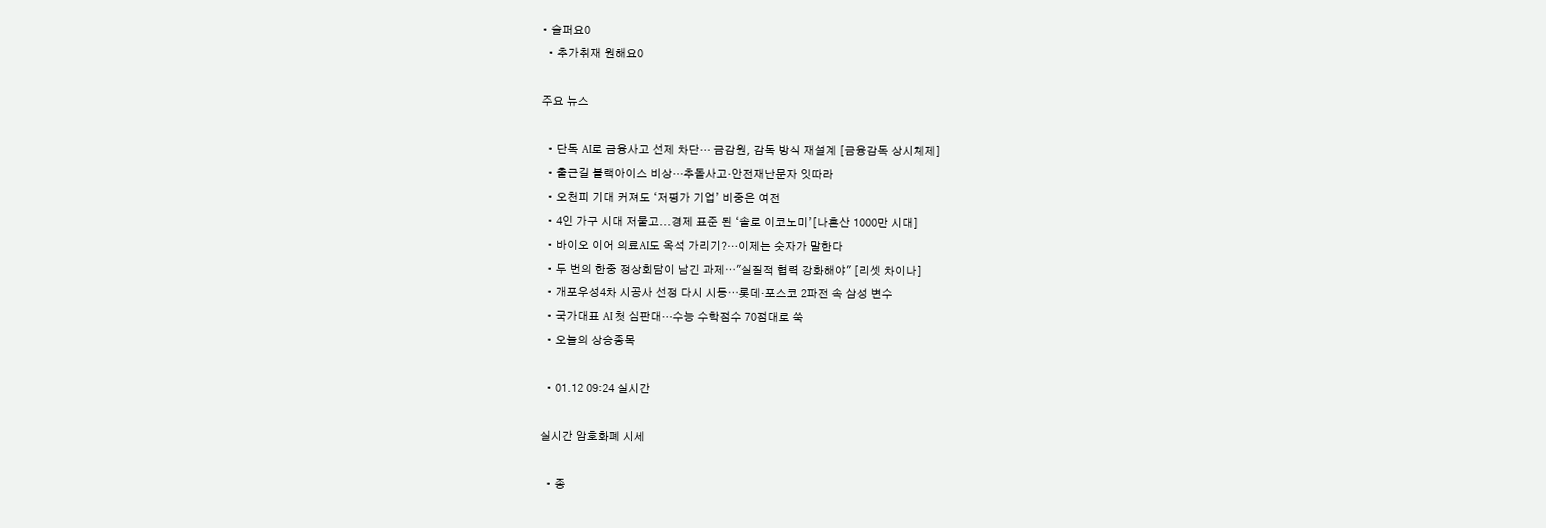• 슬퍼요0
  • 추가취재 원해요0

주요 뉴스

  • 단독 AI로 금융사고 선제 차단… 금감원, 감독 방식 재설계 [금융감독 상시체제]
  • 출근길 블랙아이스 비상…추돌사고·안전재난문자 잇따라
  • 오천피 기대 커져도 ‘저평가 기업’ 비중은 여전
  • 4인 가구 시대 저물고...경제 표준 된 ‘솔로 이코노미’[나혼산 1000만 시대]
  • 바이오 이어 의료AI도 옥석 가리기?…이제는 숫자가 말한다
  • 두 번의 한중 정상회담이 남긴 과제⋯"실질적 협력 강화해야" [리셋 차이나]
  • 개포우성4차 시공사 선정 다시 시동⋯롯데·포스코 2파전 속 삼성 변수
  • 국가대표 AI 첫 심판대…수능 수학점수 70점대로 쑥
  • 오늘의 상승종목

  • 01.12 09:24 실시간

실시간 암호화폐 시세

  • 종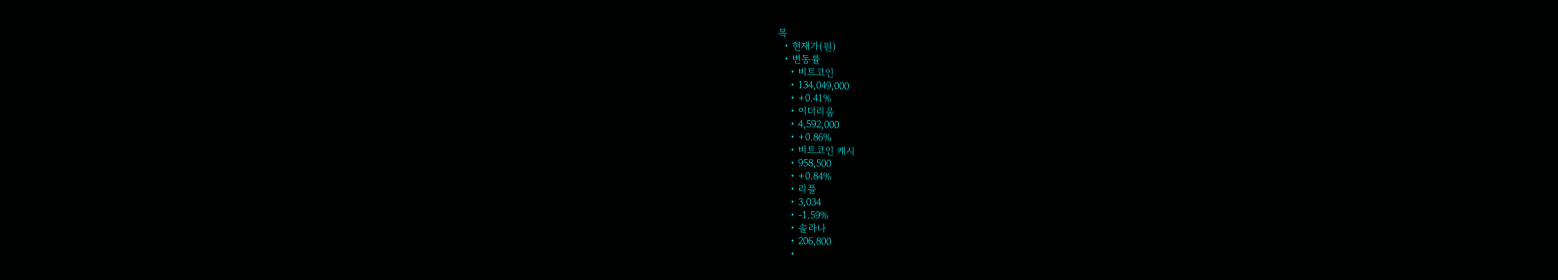목
  • 현재가(원)
  • 변동률
    • 비트코인
    • 134,049,000
    • +0.41%
    • 이더리움
    • 4,592,000
    • +0.86%
    • 비트코인 캐시
    • 958,500
    • +0.84%
    • 리플
    • 3,034
    • -1.59%
    • 솔라나
    • 206,800
    •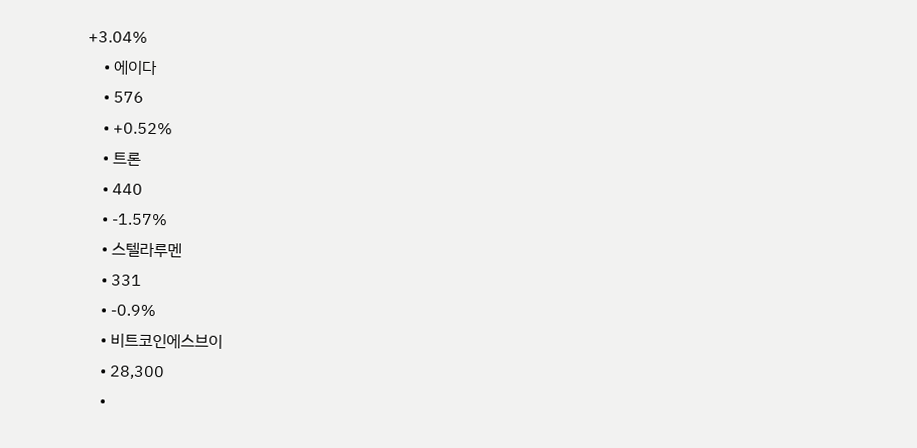+3.04%
    • 에이다
    • 576
    • +0.52%
    • 트론
    • 440
    • -1.57%
    • 스텔라루멘
    • 331
    • -0.9%
    • 비트코인에스브이
    • 28,300
    •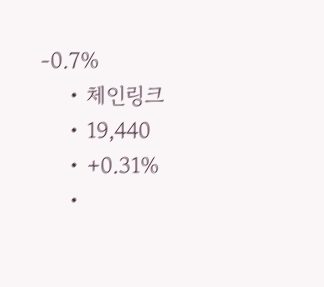-0.7%
    • 체인링크
    • 19,440
    • +0.31%
    •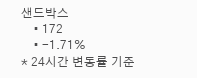샌드박스
    • 172
    • -1.71%
* 24시간 변동률 기준